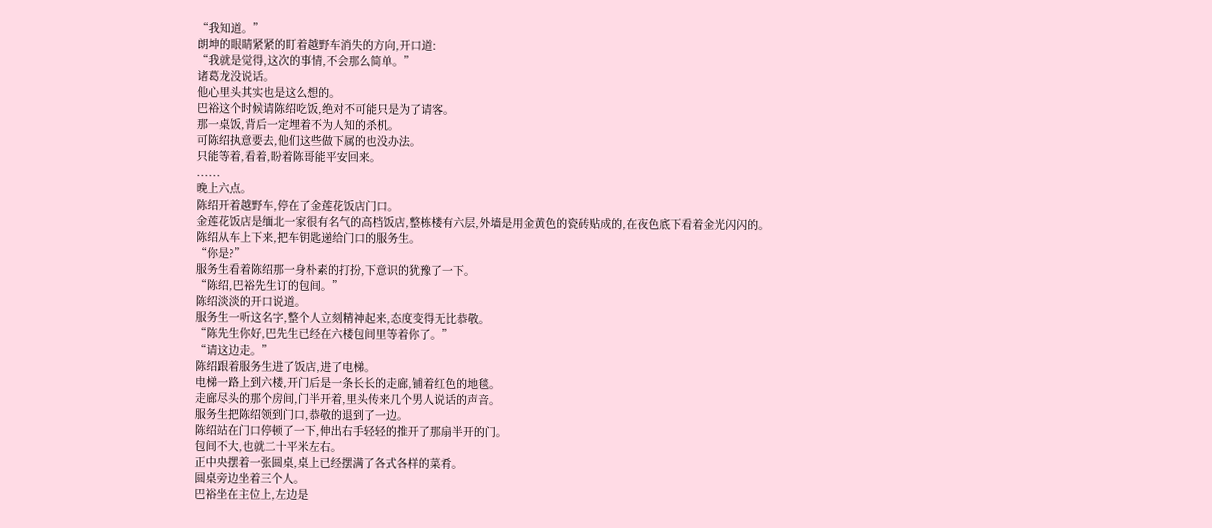“我知道。”
朗坤的眼睛紧紧的盯着越野车消失的方向,开口道:
“我就是觉得,这次的事情,不会那么简单。”
诸葛龙没说话。
他心里头其实也是这么想的。
巴裕这个时候请陈绍吃饭,绝对不可能只是为了请客。
那一桌饭,背后一定埋着不为人知的杀机。
可陈绍执意要去,他们这些做下属的也没办法。
只能等着,看着,盼着陈哥能平安回来。
......
晚上六点。
陈绍开着越野车,停在了金莲花饭店门口。
金莲花饭店是缅北一家很有名气的高档饭店,整栋楼有六层,外墙是用金黄色的瓷砖贴成的,在夜色底下看着金光闪闪的。
陈绍从车上下来,把车钥匙递给门口的服务生。
“你是?”
服务生看着陈绍那一身朴素的打扮,下意识的犹豫了一下。
“陈绍,巴裕先生订的包间。”
陈绍淡淡的开口说道。
服务生一听这名字,整个人立刻精神起来,态度变得无比恭敬。
“陈先生你好,巴先生已经在六楼包间里等着你了。”
“请这边走。”
陈绍跟着服务生进了饭店,进了电梯。
电梯一路上到六楼,开门后是一条长长的走廊,铺着红色的地毯。
走廊尽头的那个房间,门半开着,里头传来几个男人说话的声音。
服务生把陈绍领到门口,恭敬的退到了一边。
陈绍站在门口停顿了一下,伸出右手轻轻的推开了那扇半开的门。
包间不大,也就二十平米左右。
正中央摆着一张圆桌,桌上已经摆满了各式各样的菜肴。
圆桌旁边坐着三个人。
巴裕坐在主位上,左边是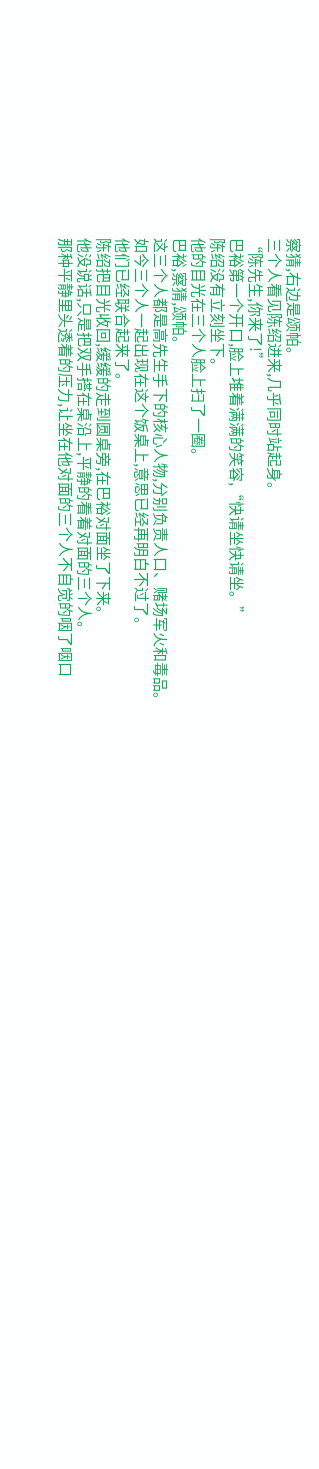察猜,右边是颂帕。
三个人看见陈绍进来,几乎同时站起身。
“陈先生,你来了!”
巴裕第一个开口,脸上堆着满满的笑容,“快请坐快请坐。”
陈绍没有立刻坐下。
他的目光在三个人脸上扫了一圈。
巴裕,察猜,颂帕。
这三个人都是高先生手下的核心人物,分别负责人口、赌场军火和毒品。
如今三个人一起出现在这个饭桌上,意思已经再明白不过了。
他们已经联合起来了。
陈绍把目光收回,缓缓的走到圆桌旁,在巴裕对面坐了下来。
他没说话,只是把双手搭在桌沿上,平静的看着对面的三个人。
那种平静里头透着的压力,让坐在他对面的三个人不自觉的咽了咽口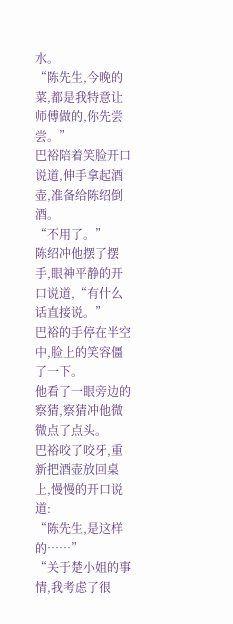水。
“陈先生,今晚的菜,都是我特意让师傅做的,你先尝尝。”
巴裕陪着笑脸开口说道,伸手拿起酒壶,准备给陈绍倒酒。
“不用了。”
陈绍冲他摆了摆手,眼神平静的开口说道,“有什么话直接说。”
巴裕的手停在半空中,脸上的笑容僵了一下。
他看了一眼旁边的察猜,察猜冲他微微点了点头。
巴裕咬了咬牙,重新把酒壶放回桌上,慢慢的开口说道:
“陈先生,是这样的……”
“关于楚小姐的事情,我考虑了很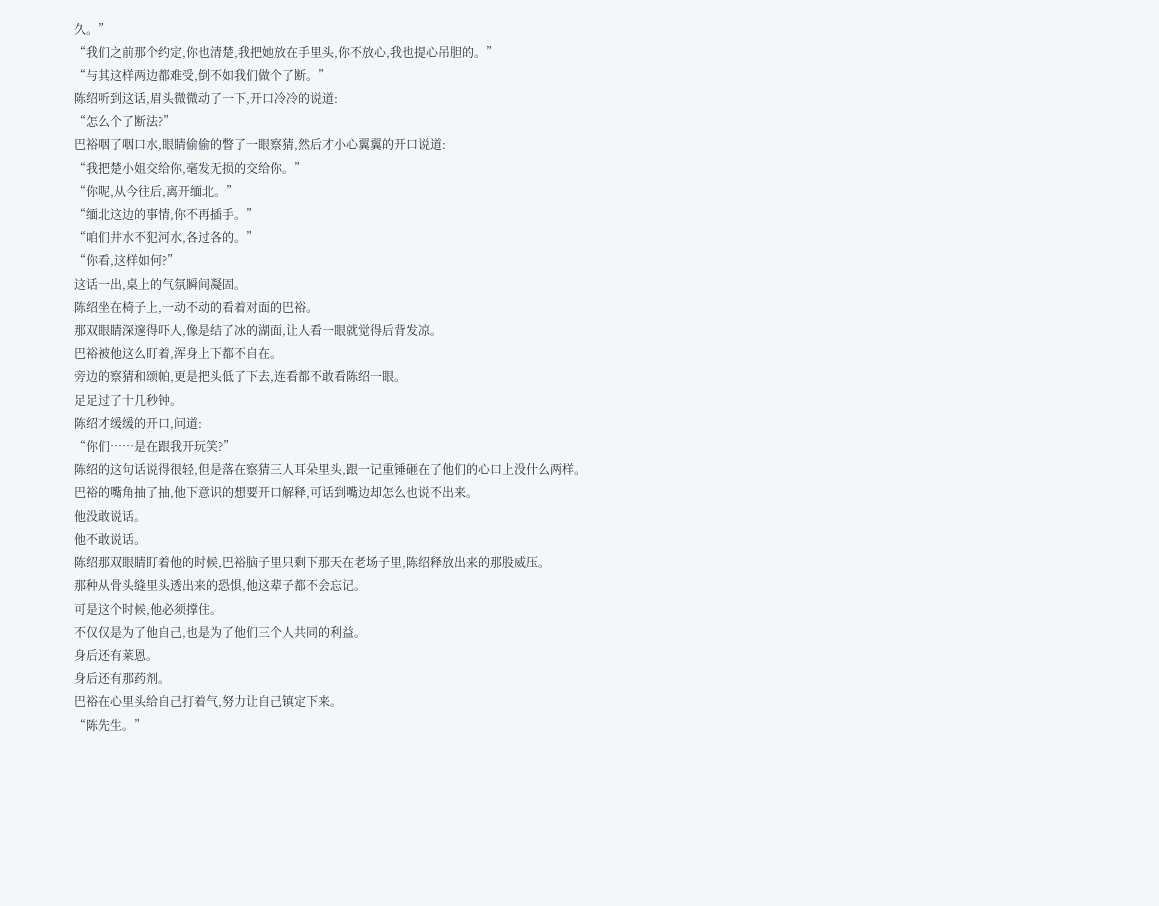久。”
“我们之前那个约定,你也清楚,我把她放在手里头,你不放心,我也提心吊胆的。”
“与其这样两边都难受,倒不如我们做个了断。”
陈绍听到这话,眉头微微动了一下,开口冷冷的说道:
“怎么个了断法?”
巴裕咽了咽口水,眼睛偷偷的瞥了一眼察猜,然后才小心翼翼的开口说道:
“我把楚小姐交给你,毫发无损的交给你。”
“你呢,从今往后,离开缅北。”
“缅北这边的事情,你不再插手。”
“咱们井水不犯河水,各过各的。”
“你看,这样如何?”
这话一出,桌上的气氛瞬间凝固。
陈绍坐在椅子上,一动不动的看着对面的巴裕。
那双眼睛深邃得吓人,像是结了冰的湖面,让人看一眼就觉得后背发凉。
巴裕被他这么盯着,浑身上下都不自在。
旁边的察猜和颂帕,更是把头低了下去,连看都不敢看陈绍一眼。
足足过了十几秒钟。
陈绍才缓缓的开口,问道:
“你们……是在跟我开玩笑?”
陈绍的这句话说得很轻,但是落在察猜三人耳朵里头,跟一记重锤砸在了他们的心口上没什么两样。
巴裕的嘴角抽了抽,他下意识的想要开口解释,可话到嘴边却怎么也说不出来。
他没敢说话。
他不敢说话。
陈绍那双眼睛盯着他的时候,巴裕脑子里只剩下那天在老场子里,陈绍释放出来的那股威压。
那种从骨头缝里头透出来的恐惧,他这辈子都不会忘记。
可是这个时候,他必须撑住。
不仅仅是为了他自己,也是为了他们三个人共同的利益。
身后还有莱恩。
身后还有那药剂。
巴裕在心里头给自己打着气,努力让自己镇定下来。
“陈先生。”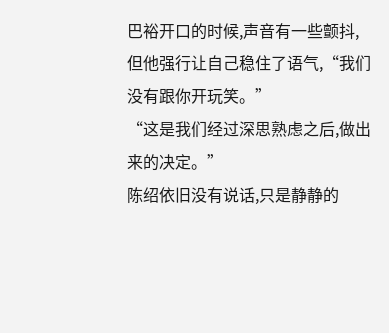巴裕开口的时候,声音有一些颤抖,但他强行让自己稳住了语气,“我们没有跟你开玩笑。”
“这是我们经过深思熟虑之后,做出来的决定。”
陈绍依旧没有说话,只是静静的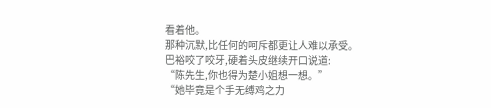看着他。
那种沉默,比任何的呵斥都更让人难以承受。
巴裕咬了咬牙,硬着头皮继续开口说道:
“陈先生,你也得为楚小姐想一想。”
“她毕竟是个手无缚鸡之力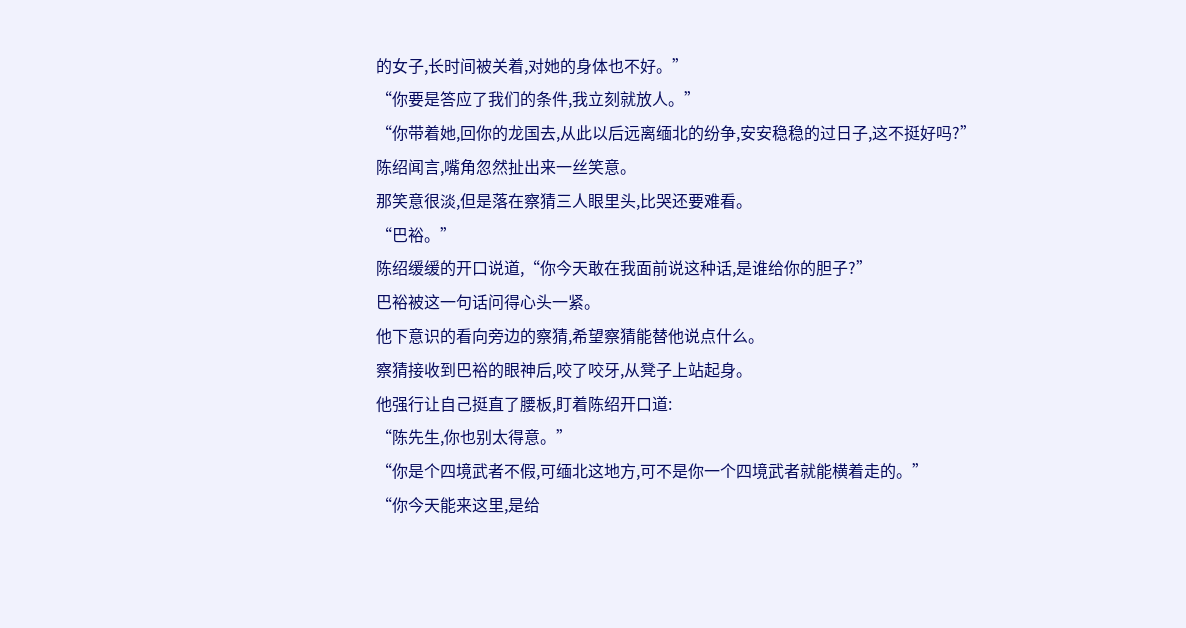的女子,长时间被关着,对她的身体也不好。”
“你要是答应了我们的条件,我立刻就放人。”
“你带着她,回你的龙国去,从此以后远离缅北的纷争,安安稳稳的过日子,这不挺好吗?”
陈绍闻言,嘴角忽然扯出来一丝笑意。
那笑意很淡,但是落在察猜三人眼里头,比哭还要难看。
“巴裕。”
陈绍缓缓的开口说道,“你今天敢在我面前说这种话,是谁给你的胆子?”
巴裕被这一句话问得心头一紧。
他下意识的看向旁边的察猜,希望察猜能替他说点什么。
察猜接收到巴裕的眼神后,咬了咬牙,从凳子上站起身。
他强行让自己挺直了腰板,盯着陈绍开口道:
“陈先生,你也别太得意。”
“你是个四境武者不假,可缅北这地方,可不是你一个四境武者就能横着走的。”
“你今天能来这里,是给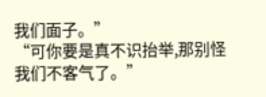我们面子。”
“可你要是真不识抬举,那别怪我们不客气了。”